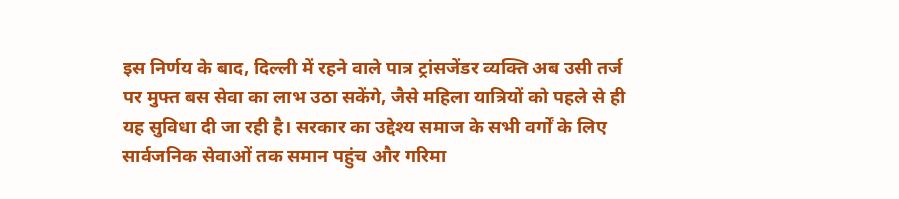इस निर्णय के बाद, दिल्ली में रहने वाले पात्र ट्रांसजेंडर व्यक्ति अब उसी तर्ज पर मुफ्त बस सेवा का लाभ उठा सकेंगे, जैसे महिला यात्रियों को पहले से ही यह सुविधा दी जा रही है। सरकार का उद्देश्य समाज के सभी वर्गों के लिए सार्वजनिक सेवाओं तक समान पहुंच और गरिमा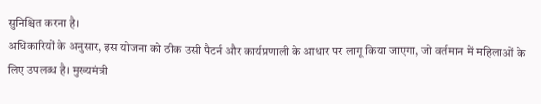सुनिश्चित करना है।
अधिकारियों के अनुसार, इस योजना को ठीक उसी पैटर्न और कार्यप्रणाली के आधार पर लागू किया जाएगा, जो वर्तमान में महिलाओं के लिए उपलब्ध है। मुख्यमंत्री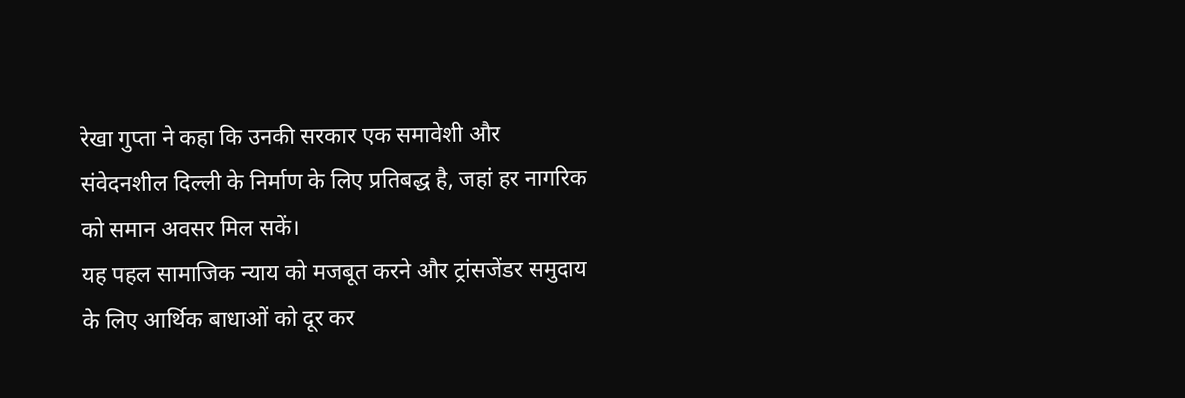रेखा गुप्ता ने कहा कि उनकी सरकार एक समावेशी और संवेदनशील दिल्ली के निर्माण के लिए प्रतिबद्ध है, जहां हर नागरिक को समान अवसर मिल सकें।
यह पहल सामाजिक न्याय को मजबूत करने और ट्रांसजेंडर समुदाय के लिए आर्थिक बाधाओं को दूर कर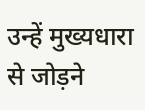उन्हें मुख्यधारा से जोड़ने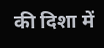की दिशा में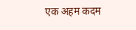एक अहम कदम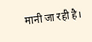मानी जा रही है।